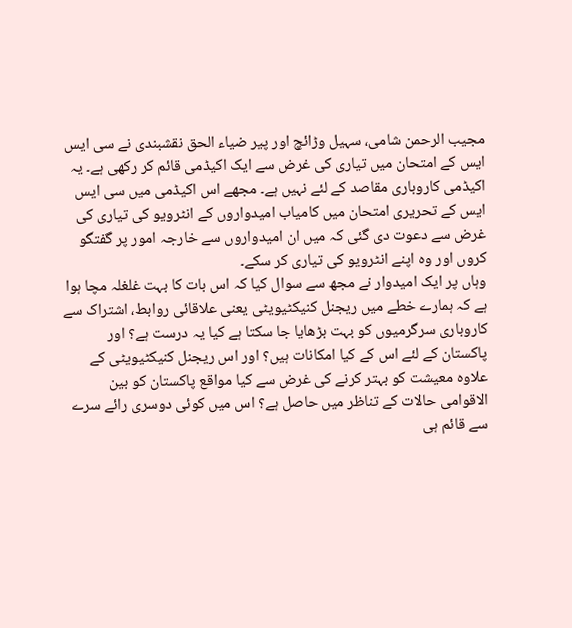مجیب الرحمن شامی، سہیل وڑائچ اور پیر ضیاء الحق نقشبندی نے سی ایس ایس کے امتحان میں تیاری کی غرض سے ایک اکیڈمی قائم کر رکھی ہے۔ یہ اکیڈمی کاروباری مقاصد کے لئے نہیں ہے۔ مجھے اس اکیڈمی میں سی ایس ایس کے تحریری امتحان میں کامیاب امیدواروں کے انٹرویو کی تیاری کی غرض سے دعوت دی گئی کہ میں ان امیدواروں سے خارجہ امور پر گفتگو کروں اور وہ اپنے انٹرویو کی تیاری کر سکے۔
وہاں پر ایک امیدوار نے مجھ سے سوال کیا کہ اس بات کا بہت غلغلہ مچا ہوا ہے کہ ہمارے خطے میں ریجنل کنیکٹیویٹی یعنی علاقائی روابط، اشتراک سے کاروباری سرگرمیوں کو بہت بڑھایا جا سکتا ہے کیا یہ درست ہے؟ اور پاکستان کے لئے اس کے کیا امکانات ہیں؟ اور اس ریجنل کنیکٹیویٹی کے علاوہ معیشت کو بہتر کرنے کی غرض سے کیا مواقع پاکستان کو بین الاقوامی حالات کے تناظر میں حاصل ہے؟ اس میں کوئی دوسری رائے سرے سے قائم ہی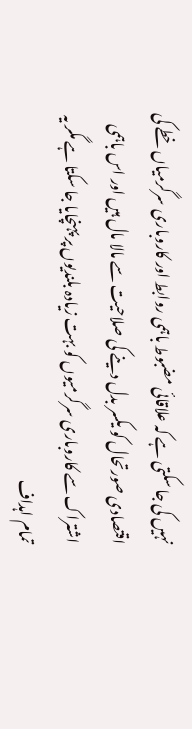نہیں کی جا سکتی ہے کہ علاقائی مضبوط باہمی روابط اور کاروباری سرگرمیاں خطے کی اقتصادی صورتحال کو یکسر بدل دینے کی صلاحیت سے مالا مال ہیں اور اس باہمی اشتراک سے کاروباری سرگرمیوں کو بہت زیادہ بلندیوں پر پہنچایا جا سکتا ہے مگر یہ تمام اہداف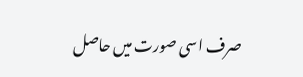صرف اسی صورت میں حاصل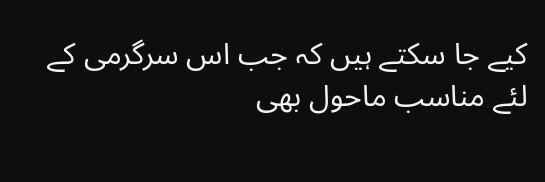کیے جا سکتے ہیں کہ جب اس سرگرمی کے لئے مناسب ماحول بھی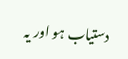دستیاب ہو اور یہ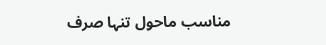مناسب ماحول تنہا صرف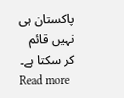پاکستان ہی نہیں قائم کر سکتا ہے۔
Read more